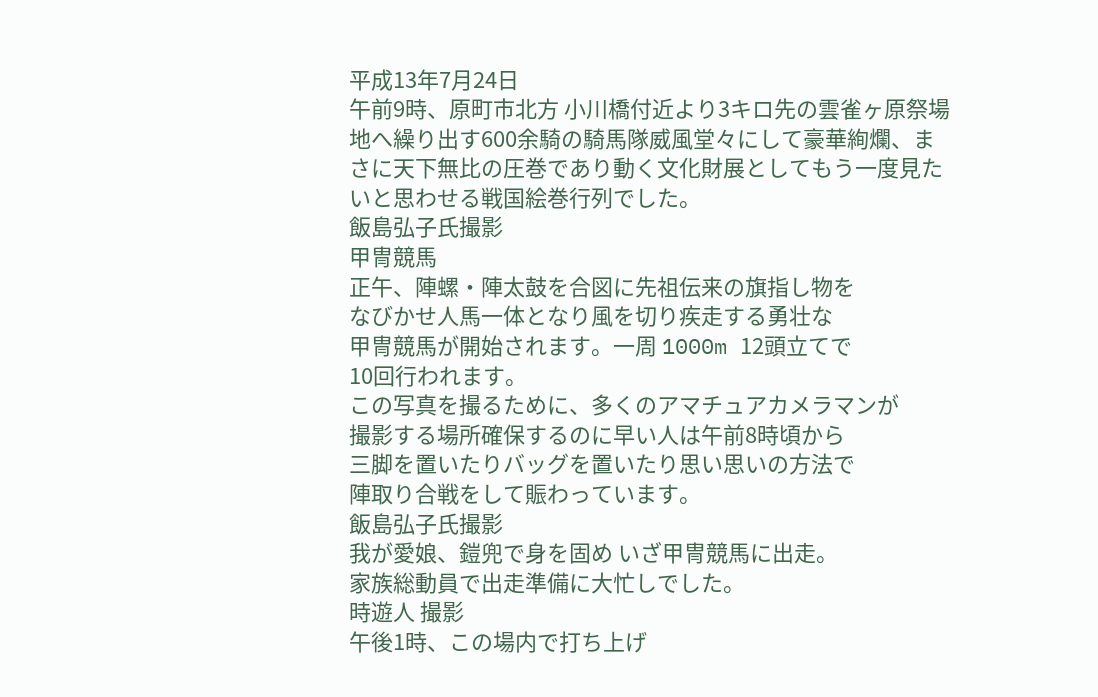平成13年7月24日
午前9時、原町市北方 小川橋付近より3キロ先の雲雀ヶ原祭場地へ繰り出す600余騎の騎馬隊威風堂々にして豪華絢爛、まさに天下無比の圧巻であり動く文化財展としてもう一度見たいと思わせる戦国絵巻行列でした。
飯島弘子氏撮影
甲冑競馬
正午、陣螺・陣太鼓を合図に先祖伝来の旗指し物を
なびかせ人馬一体となり風を切り疾走する勇壮な
甲冑競馬が開始されます。一周 1000m 12頭立てで
10回行われます。
この写真を撮るために、多くのアマチュアカメラマンが
撮影する場所確保するのに早い人は午前8時頃から
三脚を置いたりバッグを置いたり思い思いの方法で
陣取り合戦をして賑わっています。
飯島弘子氏撮影
我が愛娘、鎧兜で身を固め いざ甲冑競馬に出走。
家族総動員で出走準備に大忙しでした。
時遊人 撮影
午後1時、この場内で打ち上げ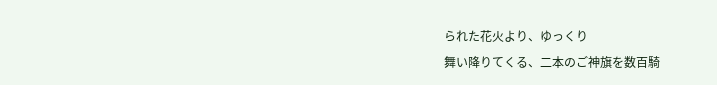られた花火より、ゆっくり
舞い降りてくる、二本のご神旗を数百騎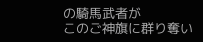の騎馬武者が
このご神旗に群り奪い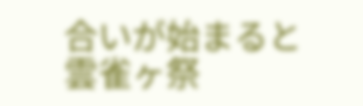合いが始まると雲雀ヶ祭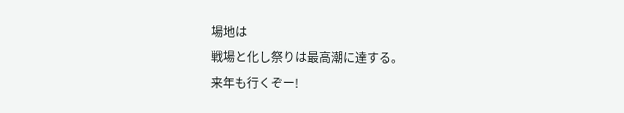場地は
戦場と化し祭りは最高潮に達する。
来年も行くぞー!